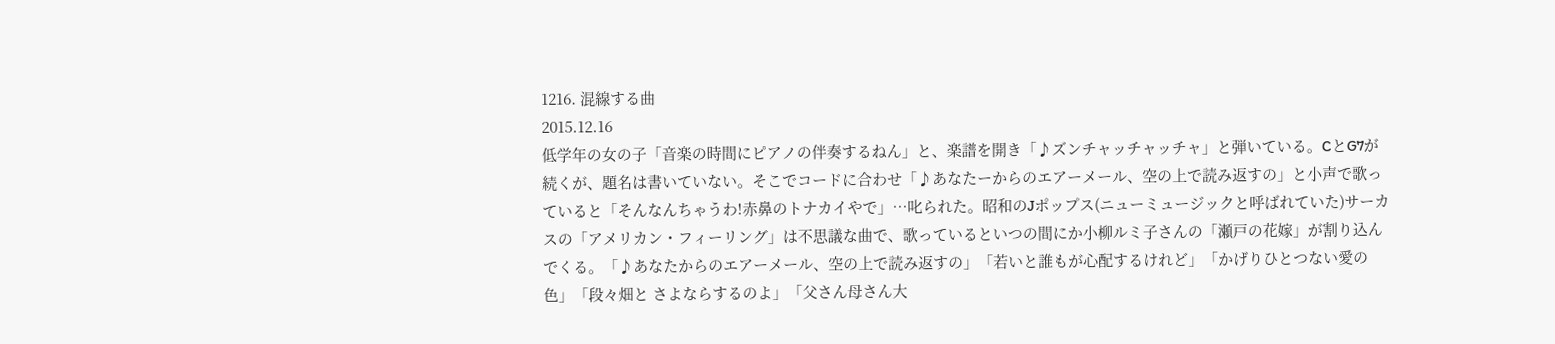1216. 混線する曲
2015.12.16
低学年の女の子「音楽の時間にピアノの伴奏するねん」と、楽譜を開き「♪ズンチャッチャッチャ」と弾いている。CとG7が続くが、題名は書いていない。そこでコードに合わせ「♪あなたーからのエアーメール、空の上で読み返すの」と小声で歌っていると「そんなんちゃうわ!赤鼻のトナカイやで」…叱られた。昭和のJポップス(ニューミュージックと呼ばれていた)サーカスの「アメリカン・フィーリング」は不思議な曲で、歌っているといつの間にか小柳ルミ子さんの「瀬戸の花嫁」が割り込んでくる。「♪あなたからのエアーメール、空の上で読み返すの」「若いと誰もが心配するけれど」「かげりひとつない愛の色」「段々畑と さよならするのよ」「父さん母さん大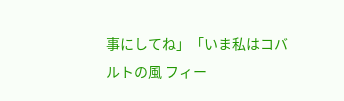事にしてね」「いま私はコバルトの風 フィー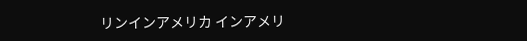リンインアメリカ インアメリ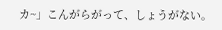カ~」こんがらがって、しょうがない。